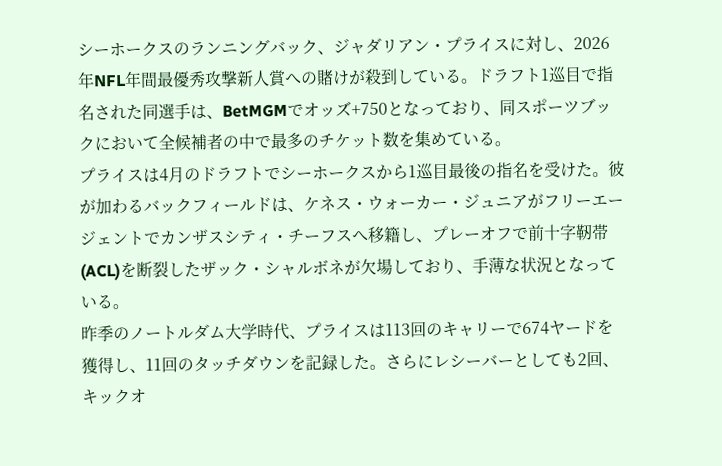シーホークスのランニングバック、ジャダリアン・プライスに対し、2026年NFL年間最優秀攻撃新人賞への賭けが殺到している。ドラフト1巡目で指名された同選手は、BetMGMでオッズ+750となっており、同スポーツブックにおいて全候補者の中で最多のチケット数を集めている。
プライスは4月のドラフトでシーホークスから1巡目最後の指名を受けた。彼が加わるバックフィールドは、ケネス・ウォーカー・ジュニアがフリーエージェントでカンザスシティ・チーフスへ移籍し、プレーオフで前十字靭帯(ACL)を断裂したザック・シャルボネが欠場しており、手薄な状況となっている。
昨季のノートルダム大学時代、プライスは113回のキャリーで674ヤードを獲得し、11回のタッチダウンを記録した。さらにレシーバーとしても2回、キックオ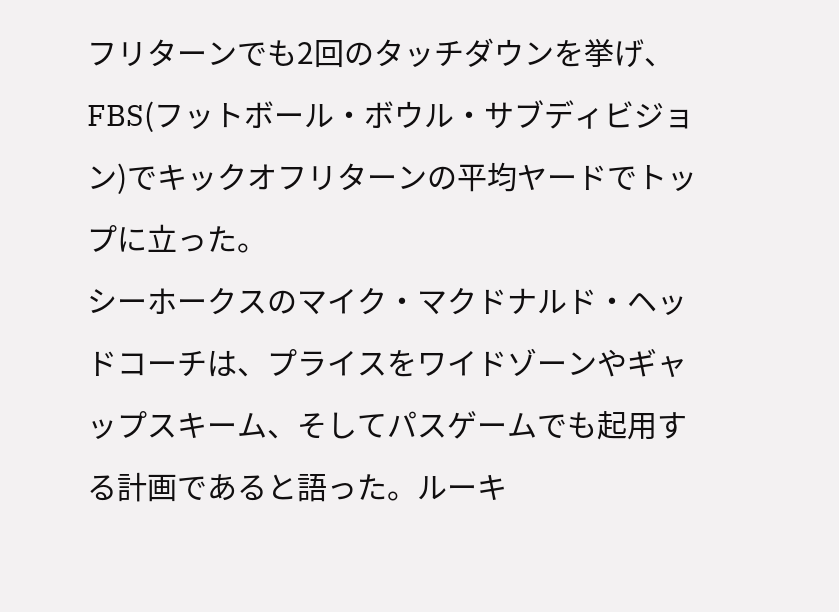フリターンでも2回のタッチダウンを挙げ、FBS(フットボール・ボウル・サブディビジョン)でキックオフリターンの平均ヤードでトップに立った。
シーホークスのマイク・マクドナルド・ヘッドコーチは、プライスをワイドゾーンやギャップスキーム、そしてパスゲームでも起用する計画であると語った。ルーキ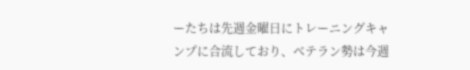ーたちは先週金曜日にトレーニングキャンプに合流しており、ベテラン勢は今週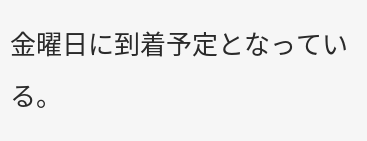金曜日に到着予定となっている。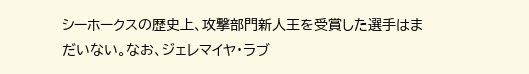シーホークスの歴史上、攻撃部門新人王を受賞した選手はまだいない。なお、ジェレマイヤ・ラブ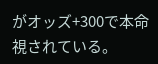がオッズ+300で本命視されている。